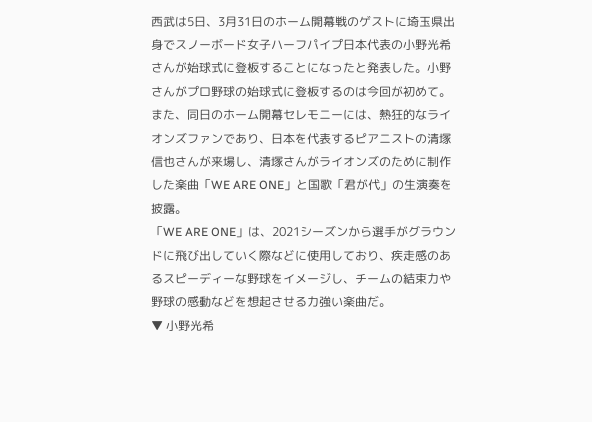西武は5日、3月31日のホーム開幕戦のゲストに埼玉県出身でスノーボード女子ハーフパイプ日本代表の小野光希さんが始球式に登板することになったと発表した。小野さんがプロ野球の始球式に登板するのは今回が初めて。
また、同日のホーム開幕セレモニーには、熱狂的なライオンズファンであり、日本を代表するピアニストの清塚信也さんが来場し、清塚さんがライオンズのために制作した楽曲「WE ARE ONE」と国歌「君が代」の生演奏を披露。
「WE ARE ONE」は、2021シーズンから選手がグラウンドに飛び出していく際などに使用しており、疾走感のあるスピーディーな野球をイメージし、チームの結束力や野球の感動などを想起させる力強い楽曲だ。
▼ 小野光希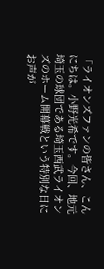「ライオンズファンの皆さん、こんにちは。小野光希です。今回、地元埼玉の球団である埼玉西武ライオンズのホーム開幕戦という特別な日にお声が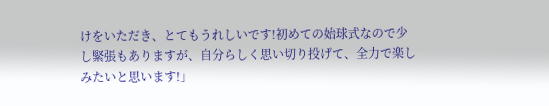けをいただき、とてもうれしいです!初めての始球式なので少し緊張もありますが、自分らしく思い切り投げて、全力で楽しみたいと思います!」